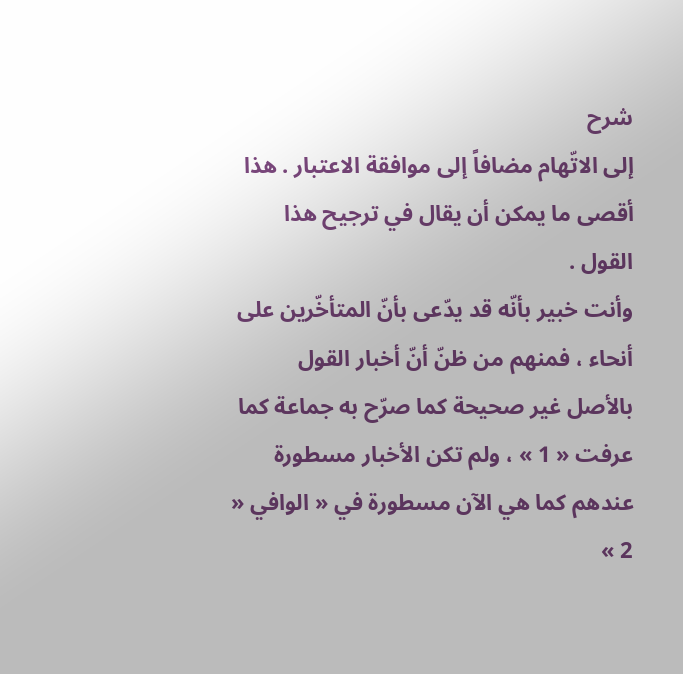شرح
إلى الاتّهام مضافاً إلى موافقة الاعتبار . هذا أقصى ما يمكن أن يقال في ترجيح هذا القول .
وأنت خبير بأنّه قد يدّعى بأنّ المتأخّرين على أنحاء ، فمنهم من ظنّ أنّ أخبار القول بالأصل غير صحيحة كما صرّح به جماعة كما عرفت « 1 » ، ولم تكن الأخبار مسطورة عندهم كما هي الآن مسطورة في « الوافي « 2 »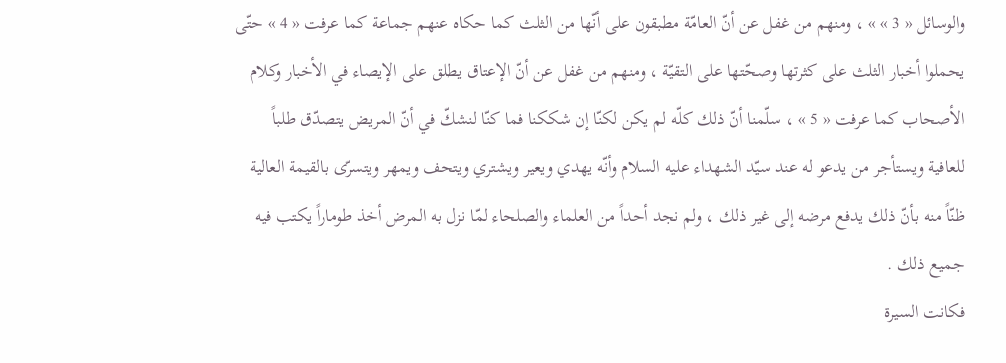والوسائل « 3 » » ، ومنهم من غفل عن أنّ العامّة مطبقون على أنّها من الثلث كما حكاه عنهم جماعة كما عرفت « 4 » حتّى يحملوا أخبار الثلث على كثرتها وصحّتها على التقيّة ، ومنهم من غفل عن أنّ الإعتاق يطلق على الإيصاء في الأخبار وكلام الأصحاب كما عرفت « 5 » ، سلّمنا أنّ ذلك كلّه لم يكن لكنّا إن شككنا فما كنّا لنشكّ في أنّ المريض يتصدّق طلباً للعافية ويستأجر من يدعو له عند سيّد الشهداء عليه السلام وأنّه يهدي ويعير ويشتري ويتحف ويمهر ويتسرّى بالقيمة العالية ظنّاً منه بأنّ ذلك يدفع مرضه إلى غير ذلك ، ولم نجد أحداً من العلماء والصلحاء لمّا نزل به المرض أخذ طوماراً يكتب فيه جميع ذلك .
فكانت السيرة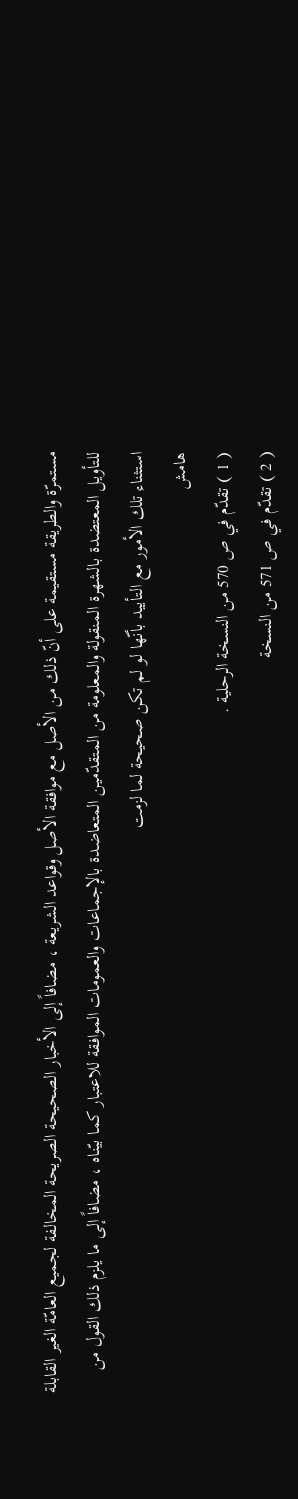مستمرّة والطريقة مستقيمة على أنّ ذلك من الأصل مع موافقة الأصل وقواعد الشريعة ، مضافاً إلى الأخبار الصحيحة الصريحة المخالفة لجميع العامّة الغير القابلة للتأويل المعتضدة بالشهرة المنقولة والمعلومة من المتقدّمين المتعاضدة بالإجماعات والعمومات الموافقة للاعتبار كما بيّناه ، مضافاً إلى ما يلزم ذلك القول من استثناء تلك الأمور مع التأييد بأنّها لو لم تكن صحيحة لما لزمت
هامش
( 1 ) تقدّم في ص 570 من النسخة الرحلية .
( 2 ) تقدّم في ص 571 من النسخة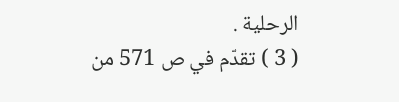الرحلية .
( 3 ) تقدّم في ص 571 من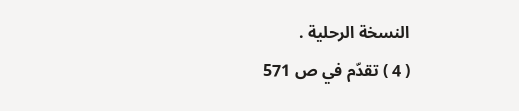النسخة الرحلية .
( 4 ) تقدّم في ص 571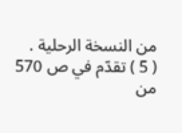من النسخة الرحلية .
( 5 ) تقدّم في ص 570 من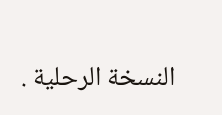النسخة الرحلية .